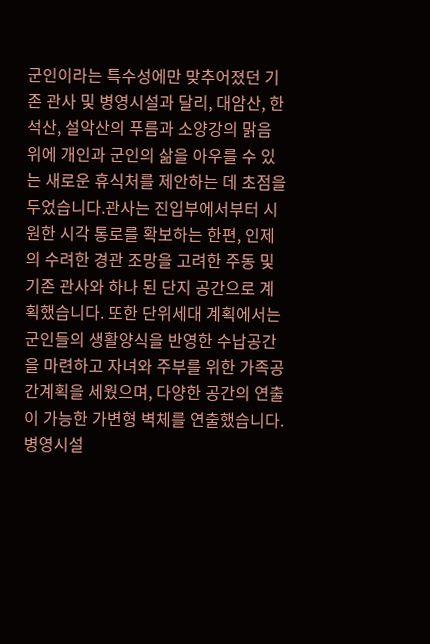군인이라는 특수성에만 맞추어졌던 기존 관사 및 병영시설과 달리, 대암산, 한석산, 설악산의 푸름과 소양강의 맑음 위에 개인과 군인의 삶을 아우를 수 있는 새로운 휴식처를 제안하는 데 초점을 두었습니다.관사는 진입부에서부터 시원한 시각 통로를 확보하는 한편, 인제의 수려한 경관 조망을 고려한 주동 및 기존 관사와 하나 된 단지 공간으로 계획했습니다. 또한 단위세대 계획에서는 군인들의 생활양식을 반영한 수납공간을 마련하고 자녀와 주부를 위한 가족공간계획을 세웠으며, 다양한 공간의 연출이 가능한 가변형 벽체를 연출했습니다.병영시설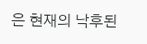은 현재의 낙후된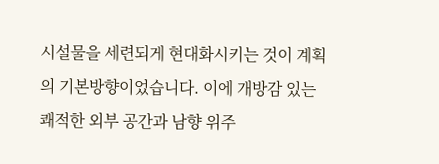시설물을 세련되게 현대화시키는 것이 계획의 기본방향이었습니다. 이에 개방감 있는 쾌적한 외부 공간과 남향 위주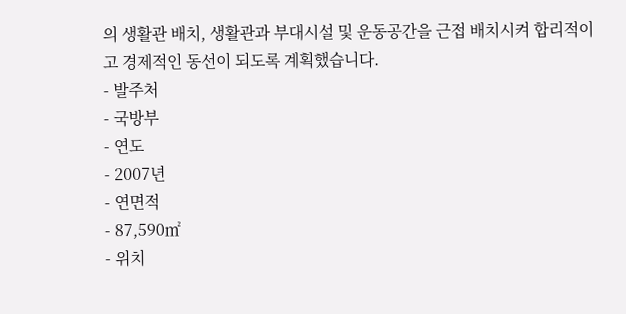의 생활관 배치, 생활관과 부대시설 및 운동공간을 근접 배치시켜 합리적이고 경제적인 동선이 되도록 계획했습니다.
- 발주처
- 국방부
- 연도
- 2007년
- 연면적
- 87,590㎡
- 위치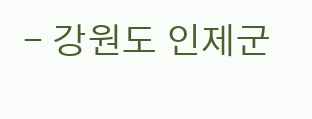- 강원도 인제군